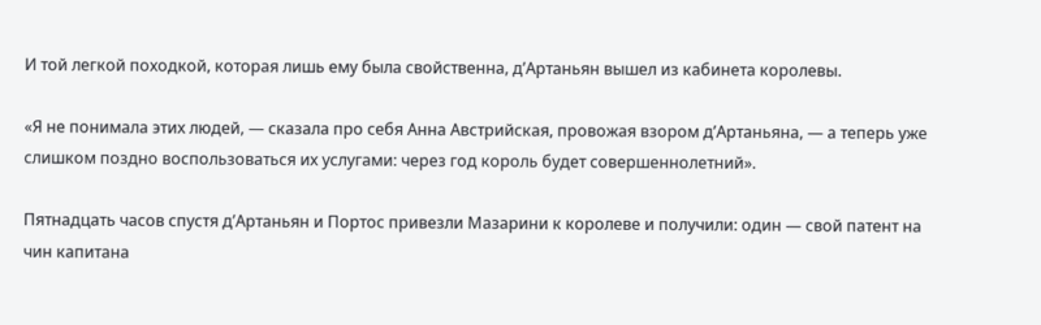И той легкой походкой, которая лишь ему была свойственна, д’Артаньян вышел из кабинета королевы.

«Я не понимала этих людей, — сказала про себя Анна Австрийская, провожая взором д’Артаньяна, — а теперь уже слишком поздно воспользоваться их услугами: через год король будет совершеннолетний».

Пятнадцать часов спустя д’Артаньян и Портос привезли Мазарини к королеве и получили: один — свой патент на чин капитана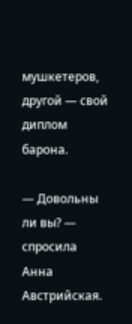мушкетеров, другой — свой диплом барона.

— Довольны ли вы? — спросила Анна Австрийская.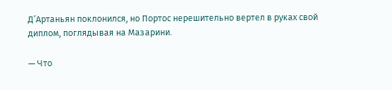Д’Артаньян поклонился, но Портос нерешительно вертел в руках свой диплом, поглядывая на Мазарини.

— Что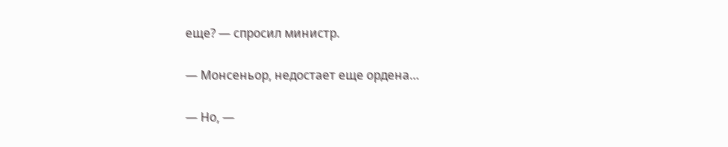еще? — спросил министр.

— Монсеньор, недостает еще ордена…

— Но, —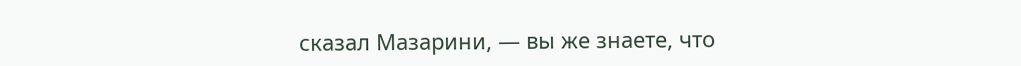сказал Мазарини, — вы же знаете, что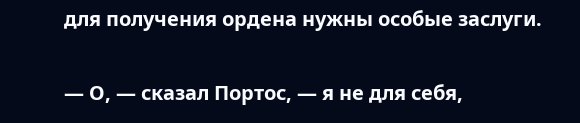для получения ордена нужны особые заслуги.

— О, — сказал Портос, — я не для себя,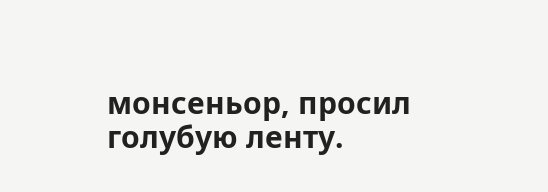монсеньор, просил голубую ленту.